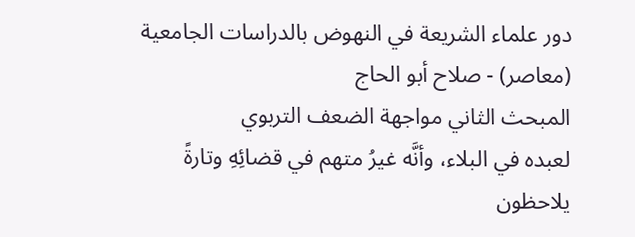دور علماء الشريعة في النهوض بالدراسات الجامعية (معاصر) - صلاح أبو الحاج
المبحث الثاني مواجهة الضعف التربوي
لعبده في البلاء، وأنَّه غيرُ متهم في قضائِهِ وتارةً يلاحظون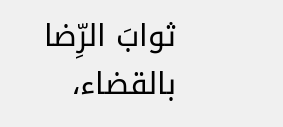ثوابَ الرِّضا بالقضاء،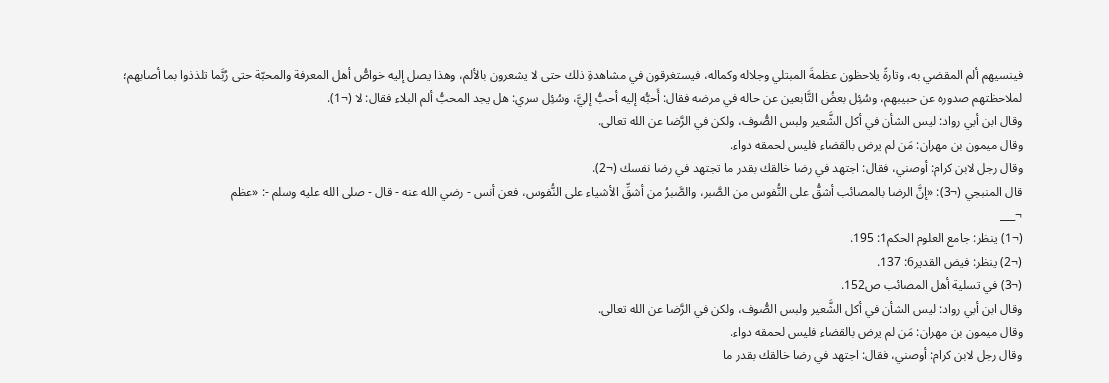فينسيهم ألم المقضي به، وتارةً يلاحظون عظمةَ المبتلي وجلاله وكماله، فيستغرقون في مشاهدةِ ذلك حتى لا يشعرون بالألم، وهذا يصل إليه خواصُّ أهل المعرفة والمحبّة حتى رُبَّما تلذذوا بما أصابهم؛ لملاحظتهم صدوره عن حبيبهم، وسُئِل بعضُ التَّابعين عن حاله في مرضه فقال: أَحبُّه إليه أحبُّ إليَّ، وسُئِل سري: هل يجد المحبُّ ألم البلاء فقال: لا (¬1).
وقال ابن أبي رواد: ليس الشأن في أكل الشَّعير ولبس الصُّوف، ولكن في الرَّضا عن الله تعالى.
وقال ميمون بن مهران: مَن لم يرض بالقضاء فليس لحمقه دواء.
وقال رجل لابن كرام: أوصني، فقال: اجتهد في رضا خالقك بقدر ما تجتهد في رضا نفسك (¬2).
قال المنبجي (¬3): «إنَّ الرضا بالمصائب أشقُّ على النُّفوس من الصَّبر، والصَّبرُ من أشقِّ الأشياء على النُّفوس، فعن أنس - رضي الله عنه - قال - صلى الله عليه وسلم -: «عظم
¬___
(¬1) ينظر: جامع العلوم الحكم1: 195.
(¬2) ينظر: فيض القدير6: 137.
(¬3) في تسلية أهل المصائب ص152.
وقال ابن أبي رواد: ليس الشأن في أكل الشَّعير ولبس الصُّوف، ولكن في الرَّضا عن الله تعالى.
وقال ميمون بن مهران: مَن لم يرض بالقضاء فليس لحمقه دواء.
وقال رجل لابن كرام: أوصني، فقال: اجتهد في رضا خالقك بقدر ما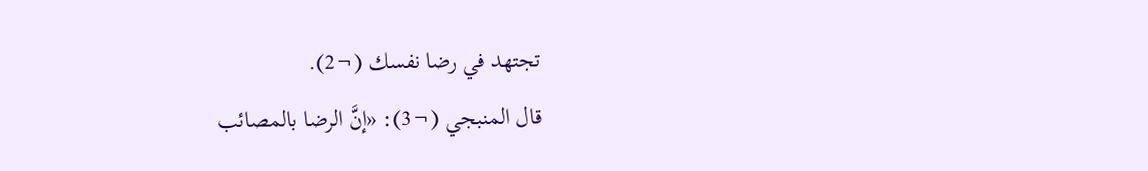تجتهد في رضا نفسك (¬2).
قال المنبجي (¬3): «إنَّ الرضا بالمصائب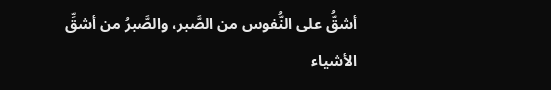أشقُّ على النُّفوس من الصَّبر، والصَّبرُ من أشقِّ الأشياء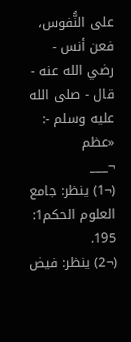على النُّفوس، فعن أنس - رضي الله عنه - قال - صلى الله عليه وسلم -: «عظم
¬___
(¬1) ينظر: جامع العلوم الحكم1: 195.
(¬2) ينظر: فيض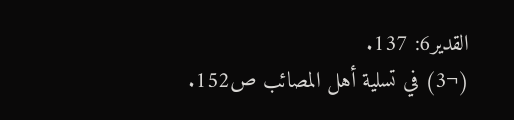القدير6: 137.
(¬3) في تسلية أهل المصائب ص152.